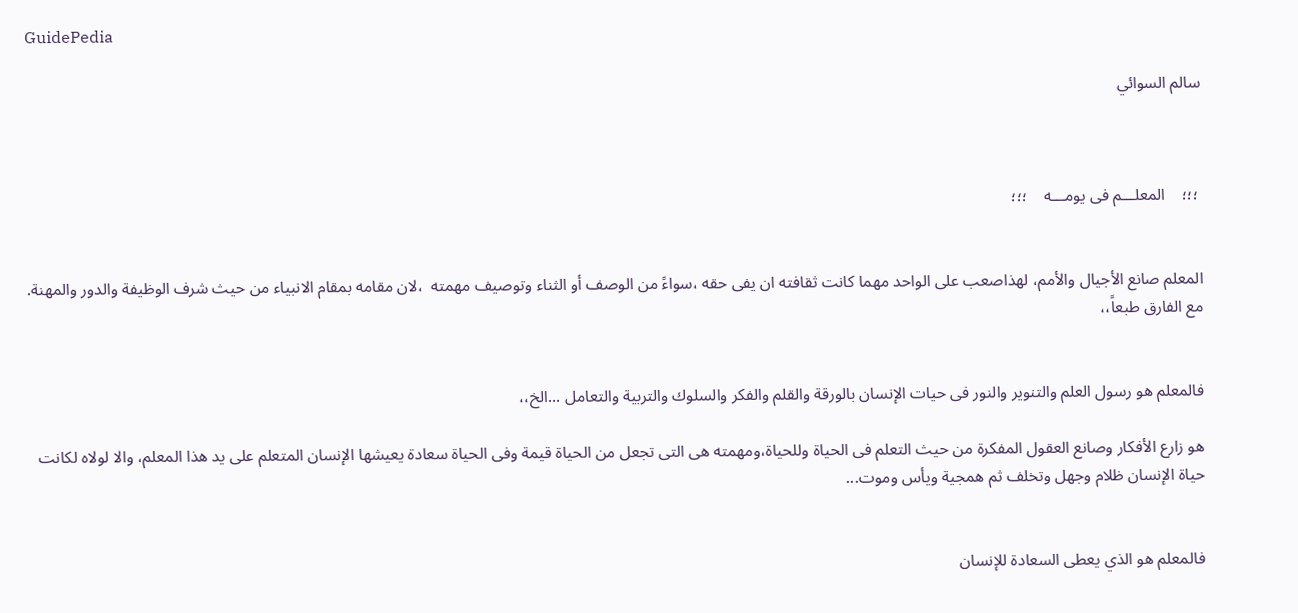GuidePedia

سالم السوائي



 ؛؛؛    المعلـــم فى يومـــه    ؛؛؛


المعلم صانع الأجيال والأمم، لهذاصعب على الواحد مهما كانت ثقافته ان يفى حقه ،سواءً من الوصف أو الثناء وتوصيف مهمته  ،لان مقامه بمقام الانبياء من حيث شرف الوظيفة والدور والمهنة. مع الفارق طبعاً،،


فالمعلم هو رسول العلم والتنوير والنور فى حيات الإنسان بالورقة والقلم والفكر والسلوك والتربية والتعامل ...الخ،،

هو زارع الأفكار وصانع العقول المفكرة من حيث التعلم فى الحياة وللحياة،ومهمته هى التى تجعل من الحياة قيمة وفى الحياة سعادة يعيشها الإنسان المتعلم على يد هذا المعلم، والا لولاه لكانت حياة الإنسان ظلام وجهل وتخلف ثم همجية ويأس وموت...


فالمعلم هو الذي يعطى السعادة للإنسان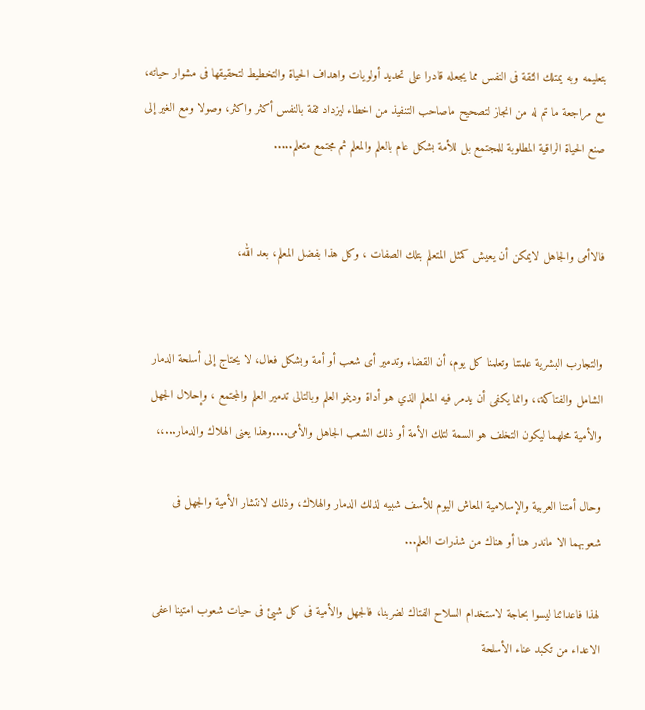بتعليمه وبه يمتلك الثقة فى النفس مما يجعله قادرا على تحديد أولويات واهداف الحياة والتخطيط لتحقيقها فى مشوار حياته، مع مراجعة ما تم له من انجاز لتصحيح ماصاحب التنفيذ من اخطاء ليزداد ثقة بالنفس أكثر واكثر، وصولا ومع الغير إلى صنع الحياة الراقية المطلوبة للمجتمع بل للأمة بشكل عام بالعلم والمعلم ثم مجتمع متعلم.....


فالاأمى والجاهل لايمكن أن يعيش كمثل المتعلم بتلك الصفات ، وكل هذا بفضل المعلم، بعد الله،


والتجارب البشرية علمتنا وتعلمنا كل يوم، أن القضاء وتدمير أى شعب أو أمة وبشكل فعال، لا يحتاج إلى أسلحة الدمار الشامل والفتاكة،، وانما يكفى أن يدمر فيه المعلم الذي هو أداة ودينمو العلم وبالتالى تدمير العلم والمجتمع ، وإحلال الجهل والأمية محلهما ليكون التخلف هو السمة لتلك الأمة أو ذلك الشعب الجاهل والأمى....وهذا يعنى الهلاك والدمار...،،

وحال أمتنا العربية والإسلامية المعاش اليوم للأسف شبيه لذلك الدمار والهلاك، وذلك لانتشار الأمية والجهل فى شعوبهما الا ماندر هنا أو هناك من شذرات العلم...

لهذا فاعدائنا ليسوا بحاجة لاستخدام السلاح الفتاك لضربنا، فالجهل والأمية فى كل شيئ فى حيات شعوب امتينا اعفى الاعداء من تكبد عناء الأسلحة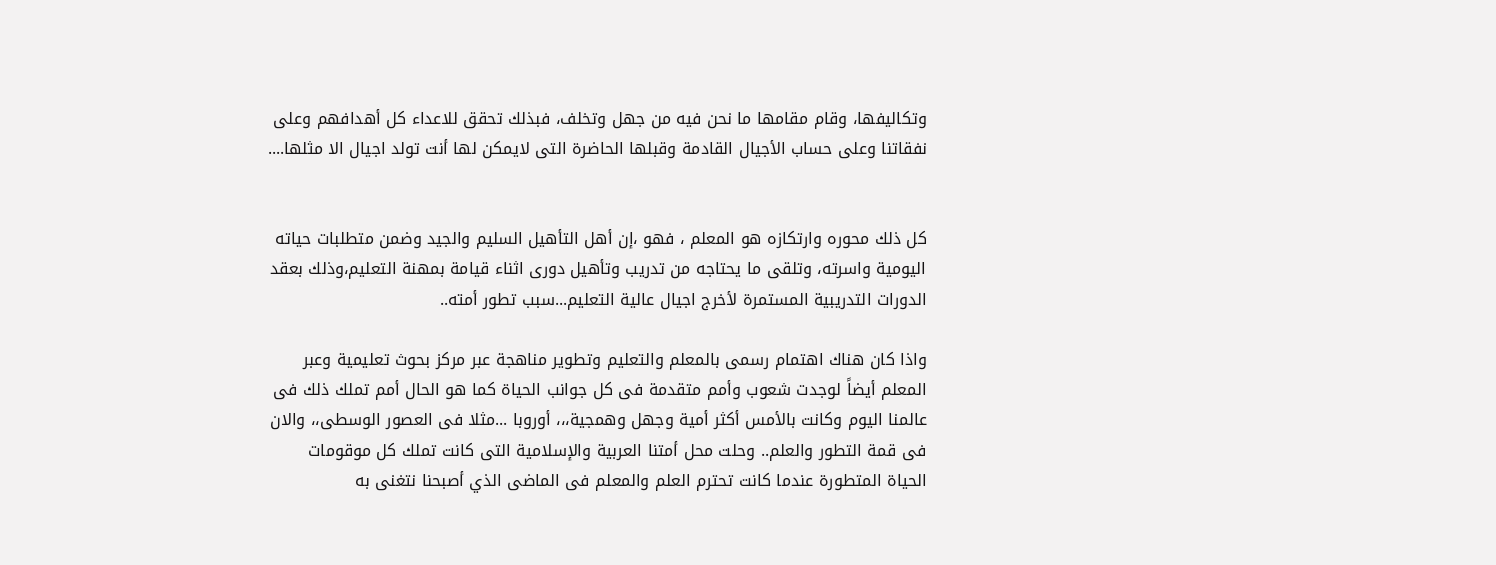وتكاليفها، وقام مقامها ما نحن فيه من جهل وتخلف، فبذلك تحقق للاعداء كل أهدافهم وعلى نفقاتنا وعلى حساب الأجيال القادمة وقبلها الحاضرة التى لايمكن لها أنت تولد اجيال الا مثلها....


كل ذلك محوره وارتكازه هو المعلم ، فهو ،إن أهل التأهيل السليم والجيد وضمن متطلبات حياته اليومية واسرته، وتلقى ما يحتاجه من تدريب وتأهيل دورى اثناء قيامة بمهنة التعليم،وذلك بعقد الدورات التدريبية المستمرة لأخرج اجيال عالية التعليم...سبب تطور أمته..

واذا كان هناك اهتمام رسمى بالمعلم والتعليم وتطوير مناهجة عبر مركز بحوث تعليمية وعبر المعلم أيضاً لوجدت شعوب وأمم متقدمة فى كل جوانب الحياة كما هو الحال أمم تملك ذلك فى عالمنا اليوم وكانت بالأمس أكثر أمية وجهل وهمجية،،، أوروبا ...مثلا فى العصور الوسطى،، والان فى قمة التطور والعلم.. وحلت محل أمتنا العربية والإسلامية التى كانت تملك كل موقومات الحياة المتطورة عندما كانت تحترم العلم والمعلم فى الماضى الذي أصبحنا نتغنى به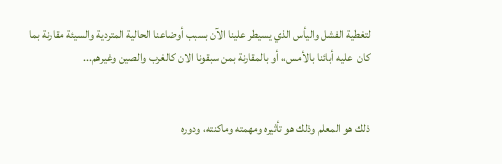لتغطية الفشل واليأس الذي يسيطر علينا الآن بسبب أوضاعنا الحالية المتردية والسيئة مقارنة بما كان  عليه أبائنا بالأمس،، أو بالمقارنة بمن سبقونا الان كالغرب والصين وغيرهم...


ذلك هو المعلم وذلك هو تأثيره ومهمته وماكنته، ودوره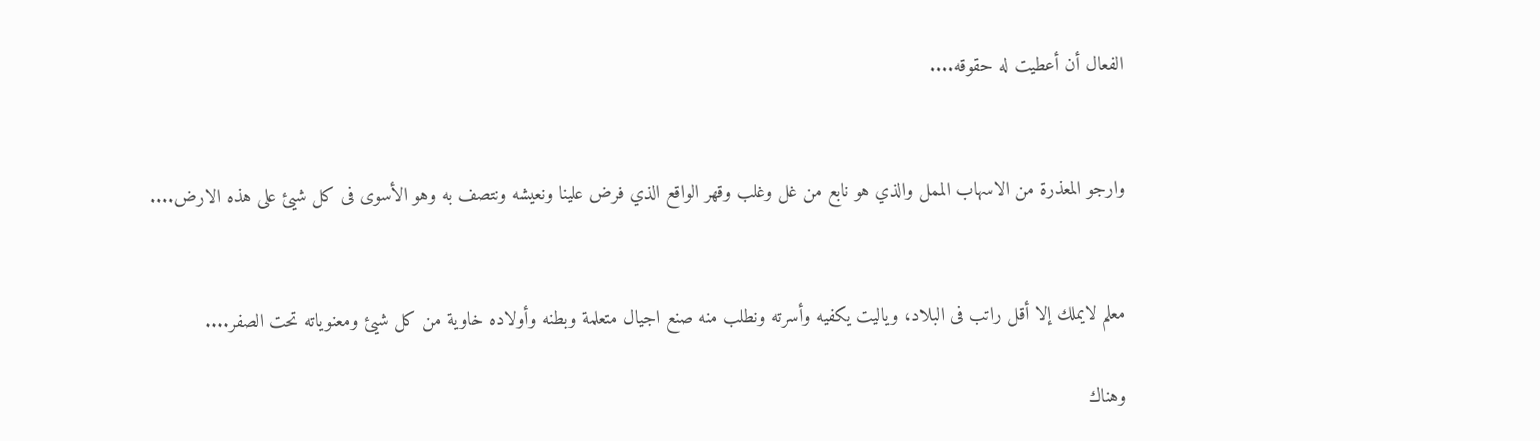الفعال أن أعطيت له حقوقه....


وارجو المعذرة من الاسهاب الممل والذي هو نابع من غل وغلب وقهر الواقع الذي فرض علينا ونعيشه ونتصف به وهو الأسوى فى كل شيئ على هذه الارض....


معلم لايملك إلا أقل راتب فى البلاد، وياليت يكفيه وأسرته ونطلب منه صنع اجيال متعلمة وبطنه وأولاده خاوية من كل شيئ ومعنوياته تحت الصفر....

وهناك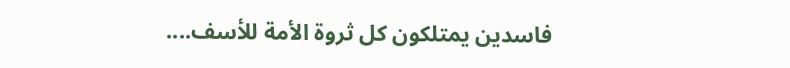فاسدين يمتلكون كل ثروة الأمة للأسف....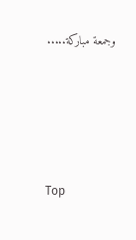وجمعة مباركة.....





Top